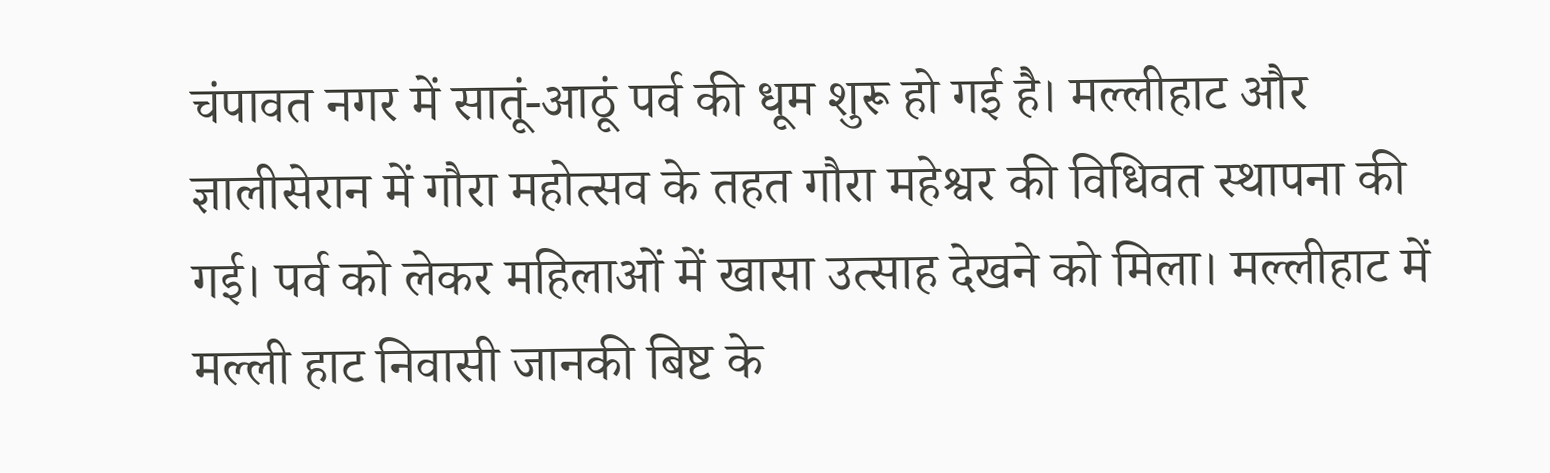चंपावत नगर में सातूं-आठूं पर्व की धूम शुरू हो गई है। मल्लीहाट और ज्ञालीसेरान में गौरा महोत्सव के तहत गौरा महेश्वर की विधिवत स्थापना की गई। पर्व को लेकर महिलाओं में खासा उत्साह देखने को मिला। मल्लीहाट में मल्ली हाट निवासी जानकी बिष्ट के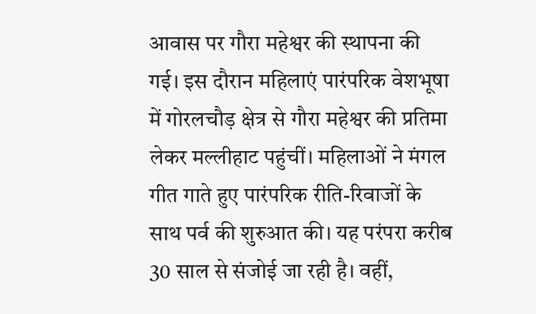आवास पर गौरा महेश्वर की स्थापना की गई। इस दौरान महिलाएं पारंपरिक वेशभूषा में गोरलचौड़ क्षेत्र से गौरा महेश्वर की प्रतिमा लेकर मल्लीहाट पहुंचीं। महिलाओं ने मंगल गीत गाते हुए पारंपरिक रीति-रिवाजों के साथ पर्व की शुरुआत की। यह परंपरा करीब 30 साल से संजोई जा रही है। वहीं,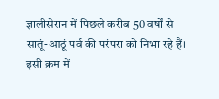ज्ञालीसेरान में पिछले करीब 50 वर्षों से सातूं-आठूं पर्व की परंपरा को निभा रहे हैं। इसी क्रम में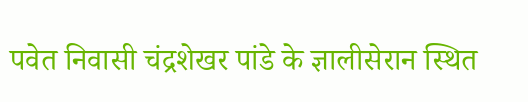पवेत निवासी चंद्रशेखर पांडे के ज्ञालीसेरान स्थित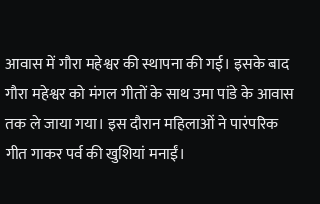आवास में गौरा महेश्वर की स्थापना की गई। इसके बाद गौरा महेश्वर को मंगल गीतों के साथ उमा पांडे के आवास तक ले जाया गया। इस दौरान महिलाओं ने पारंपरिक गीत गाकर पर्व की खुशियां मनाईं।